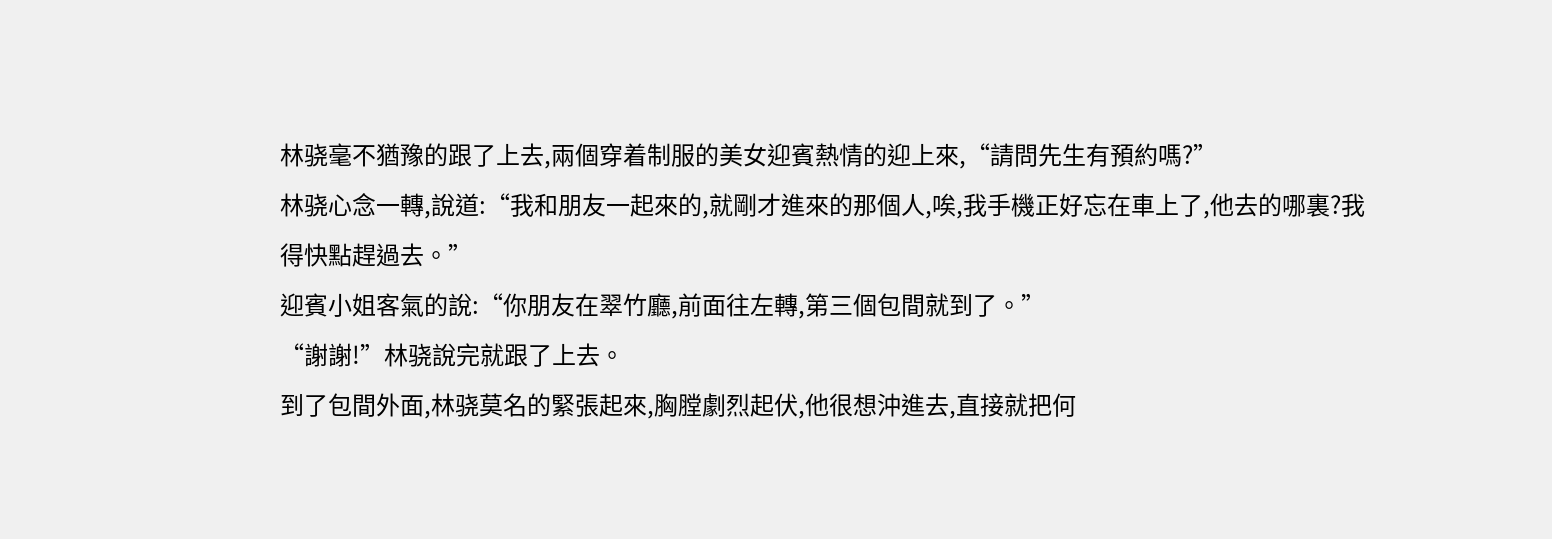林骁毫不猶豫的跟了上去,兩個穿着制服的美女迎賓熱情的迎上來,“請問先生有預約嗎?”
林骁心念一轉,說道:“我和朋友一起來的,就剛才進來的那個人,唉,我手機正好忘在車上了,他去的哪裏?我得快點趕過去。”
迎賓小姐客氣的說:“你朋友在翠竹廳,前面往左轉,第三個包間就到了。”
“謝謝!”林骁說完就跟了上去。
到了包間外面,林骁莫名的緊張起來,胸膛劇烈起伏,他很想沖進去,直接就把何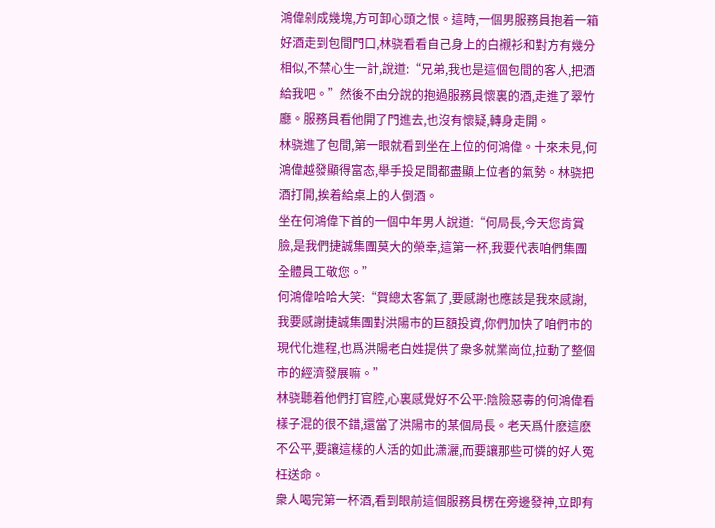鴻偉剁成幾塊,方可卸心頭之恨。這時,一個男服務員抱着一箱好酒走到包間門口,林骁看看自己身上的白襯衫和對方有幾分相似,不禁心生一計,說道:“兄弟,我也是這個包間的客人,把酒給我吧。”然後不由分說的抱過服務員懷裏的酒,走進了翠竹廳。服務員看他開了門進去,也沒有懷疑,轉身走開。
林骁進了包間,第一眼就看到坐在上位的何鴻偉。十來未見,何鴻偉越發顯得富态,舉手投足間都盡顯上位者的氣勢。林骁把酒打開,挨着給桌上的人倒酒。
坐在何鴻偉下首的一個中年男人說道:“何局長,今天您肯賞臉,是我們捷誠集團莫大的榮幸,這第一杯,我要代表咱們集團全體員工敬您。”
何鴻偉哈哈大笑:“賀總太客氣了,要感謝也應該是我來感謝,我要感謝捷誠集團對洪陽市的巨額投資,你們加快了咱們市的現代化進程,也爲洪陽老白姓提供了衆多就業崗位,拉動了整個市的經濟發展嘛。”
林骁聽着他們打官腔,心裏感覺好不公平:陰險惡毒的何鴻偉看樣子混的很不錯,還當了洪陽市的某個局長。老天爲什麽這麽不公平,要讓這樣的人活的如此潇灑,而要讓那些可憐的好人冤枉送命。
衆人喝完第一杯酒,看到眼前這個服務員楞在旁邊發神,立即有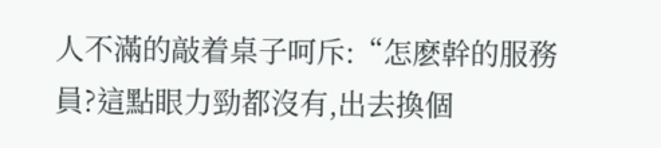人不滿的敲着桌子呵斥:“怎麽幹的服務員?這點眼力勁都沒有,出去換個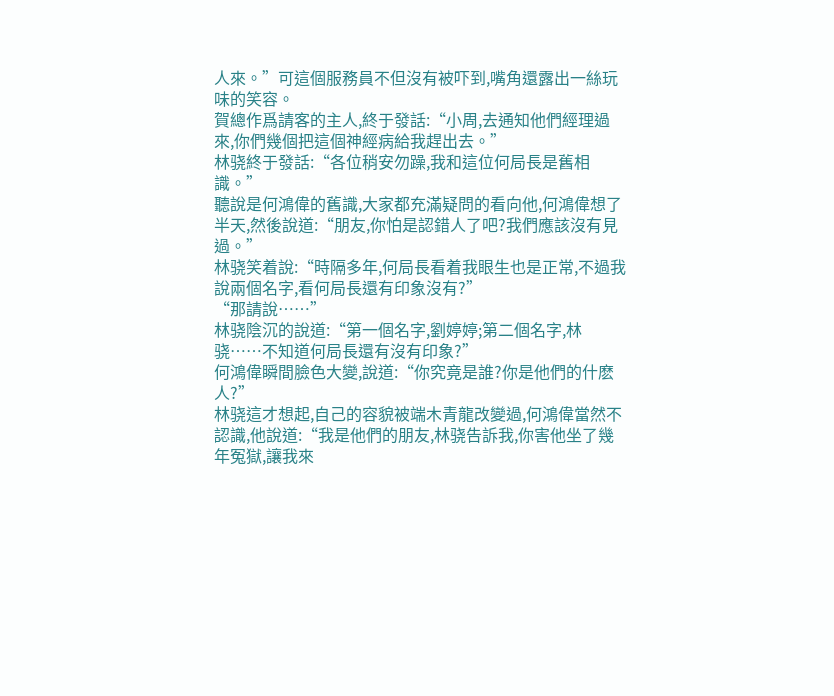人來。”可這個服務員不但沒有被吓到,嘴角還露出一絲玩味的笑容。
賀總作爲請客的主人,終于發話:“小周,去通知他們經理過來,你們幾個把這個神經病給我趕出去。”
林骁終于發話:“各位稍安勿躁,我和這位何局長是舊相識。”
聽說是何鴻偉的舊識,大家都充滿疑問的看向他,何鴻偉想了半天,然後說道:“朋友,你怕是認錯人了吧?我們應該沒有見過。”
林骁笑着說:“時隔多年,何局長看着我眼生也是正常,不過我說兩個名字,看何局長還有印象沒有?”
“那請說……”
林骁陰沉的說道:“第一個名字,劉婷婷;第二個名字,林骁……不知道何局長還有沒有印象?”
何鴻偉瞬間臉色大變,說道:“你究竟是誰?你是他們的什麽人?”
林骁這才想起,自己的容貌被端木青龍改變過,何鴻偉當然不認識,他說道:“我是他們的朋友,林骁告訴我,你害他坐了幾年冤獄,讓我來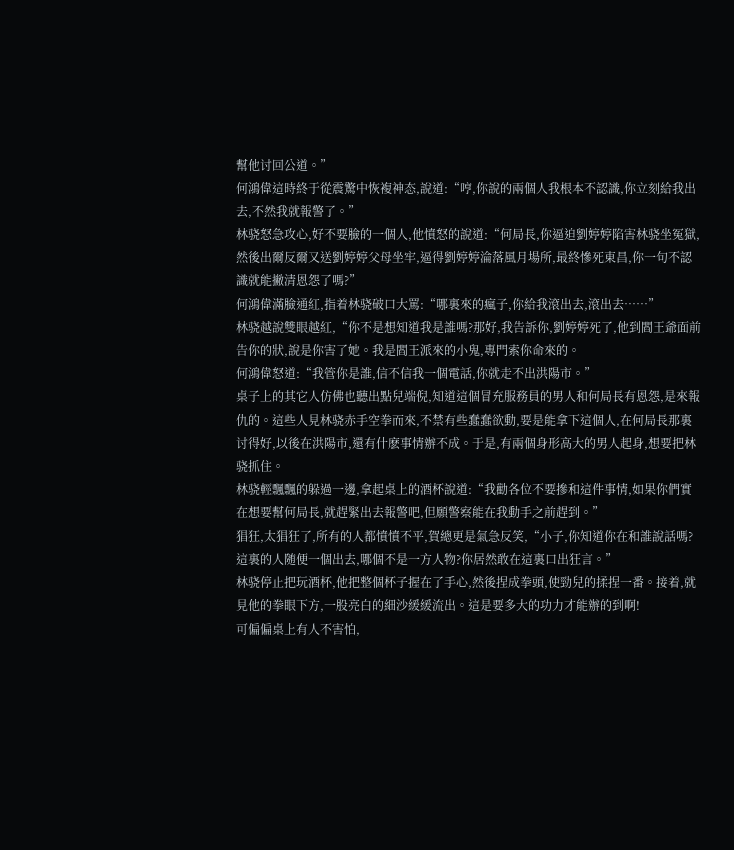幫他讨回公道。”
何鴻偉這時終于從震驚中恢複神态,說道:“哼,你說的兩個人我根本不認識,你立刻給我出去,不然我就報警了。”
林骁怒急攻心,好不要臉的一個人,他憤怒的說道:“何局長,你逼迫劉婷婷陷害林骁坐冤獄,然後出爾反爾又送劉婷婷父母坐牢,逼得劉婷婷淪落風月場所,最終慘死東昌,你一句不認識就能撇清恩怨了嗎?”
何鴻偉滿臉通紅,指着林骁破口大罵:“哪裏來的瘋子,你給我滾出去,滾出去……”
林骁越說雙眼越紅,“你不是想知道我是誰嗎?那好,我告訴你,劉婷婷死了,他到閻王爺面前告你的狀,說是你害了她。我是閻王派來的小鬼,專門索你命來的。
何鴻偉怒道:“我管你是誰,信不信我一個電話,你就走不出洪陽市。”
桌子上的其它人仿佛也聽出點兒端倪,知道這個冒充服務員的男人和何局長有恩怨,是來報仇的。這些人見林骁赤手空拳而來,不禁有些蠢蠢欲動,要是能拿下這個人,在何局長那裏讨得好,以後在洪陽市,還有什麽事情辦不成。于是,有兩個身形高大的男人起身,想要把林骁抓住。
林骁輕飄飄的躲過一邊,拿起桌上的酒杯說道:“我勸各位不要摻和這件事情,如果你們實在想要幫何局長,就趕緊出去報警吧,但願警察能在我動手之前趕到。”
猖狂,太猖狂了,所有的人都憤憤不平,賀總更是氣急反笑,“小子,你知道你在和誰說話嗎?這裏的人随便一個出去,哪個不是一方人物?你居然敢在這裏口出狂言。”
林骁停止把玩酒杯,他把整個杯子握在了手心,然後捏成拳頭,使勁兒的揉捏一番。接着,就見他的拳眼下方,一股亮白的細沙緩緩流出。這是要多大的功力才能辦的到啊!
可偏偏桌上有人不害怕,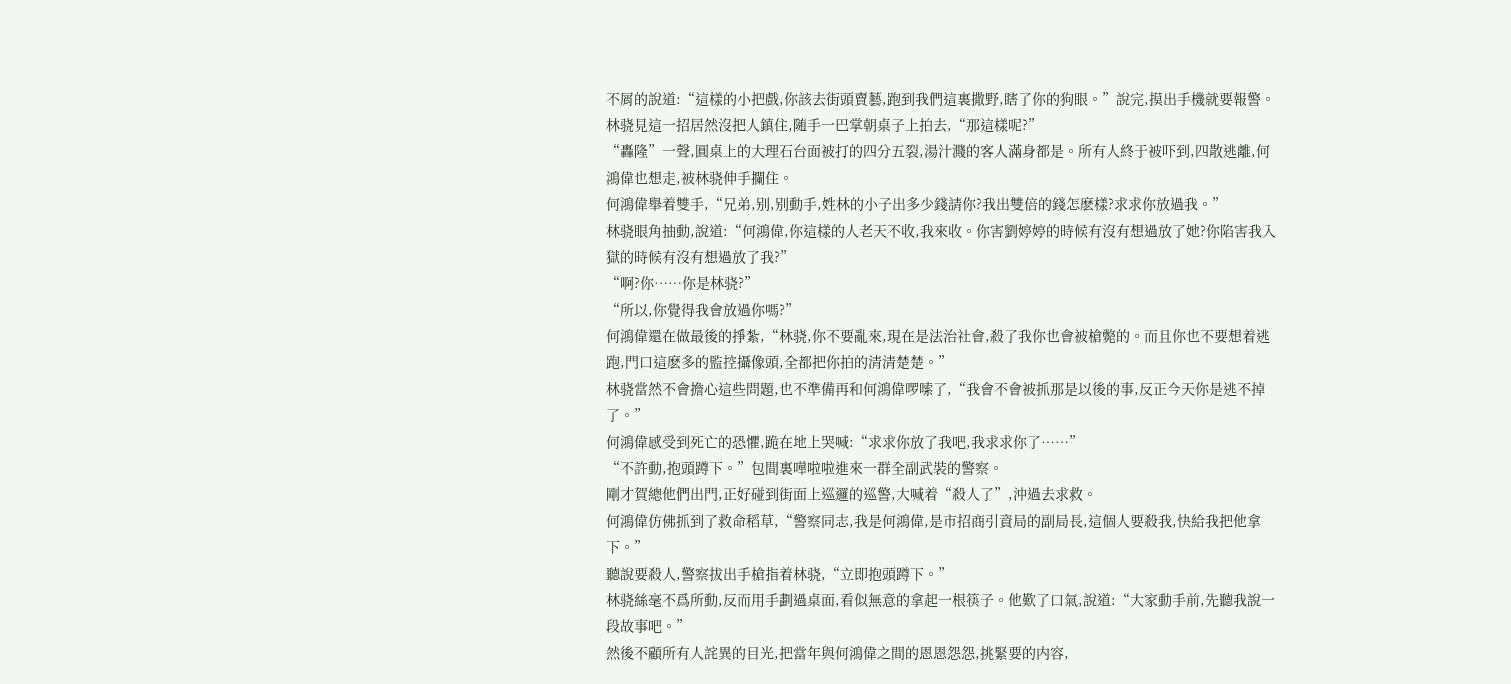不屑的說道:“這樣的小把戲,你該去街頭賣藝,跑到我們這裏撒野,瞎了你的狗眼。”說完,摸出手機就要報警。
林骁見這一招居然沒把人鎮住,随手一巴掌朝桌子上拍去,“那這樣呢?”
“轟隆”一聲,圓桌上的大理石台面被打的四分五裂,湯汁濺的客人滿身都是。所有人終于被吓到,四散逃離,何鴻偉也想走,被林骁伸手攔住。
何鴻偉舉着雙手,“兄弟,别,别動手,姓林的小子出多少錢請你?我出雙倍的錢怎麽樣?求求你放過我。”
林骁眼角抽動,說道:“何鴻偉,你這樣的人老天不收,我來收。你害劉婷婷的時候有沒有想過放了她?你陷害我入獄的時候有沒有想過放了我?”
“啊?你……你是林骁?”
“所以,你覺得我會放過你嗎?”
何鴻偉還在做最後的掙紮,“林骁,你不要亂來,現在是法治社會,殺了我你也會被槍斃的。而且你也不要想着逃跑,門口這麽多的監控攝像頭,全都把你拍的清清楚楚。”
林骁當然不會擔心這些問題,也不準備再和何鴻偉啰嗦了,“我會不會被抓那是以後的事,反正今天你是逃不掉了。”
何鴻偉感受到死亡的恐懼,跪在地上哭喊:“求求你放了我吧,我求求你了……”
“不許動,抱頭蹲下。”包間裏嘩啦啦進來一群全副武裝的警察。
剛才賀總他們出門,正好碰到街面上巡邏的巡警,大喊着“殺人了”,沖過去求救。
何鴻偉仿佛抓到了救命稻草,“警察同志,我是何鴻偉,是市招商引資局的副局長,這個人要殺我,快給我把他拿下。”
聽說要殺人,警察拔出手槍指着林骁,“立即抱頭蹲下。”
林骁絲毫不爲所動,反而用手劃過桌面,看似無意的拿起一根筷子。他歎了口氣,說道:“大家動手前,先聽我說一段故事吧。”
然後不顧所有人詫異的目光,把當年與何鴻偉之間的恩恩怨怨,挑緊要的内容,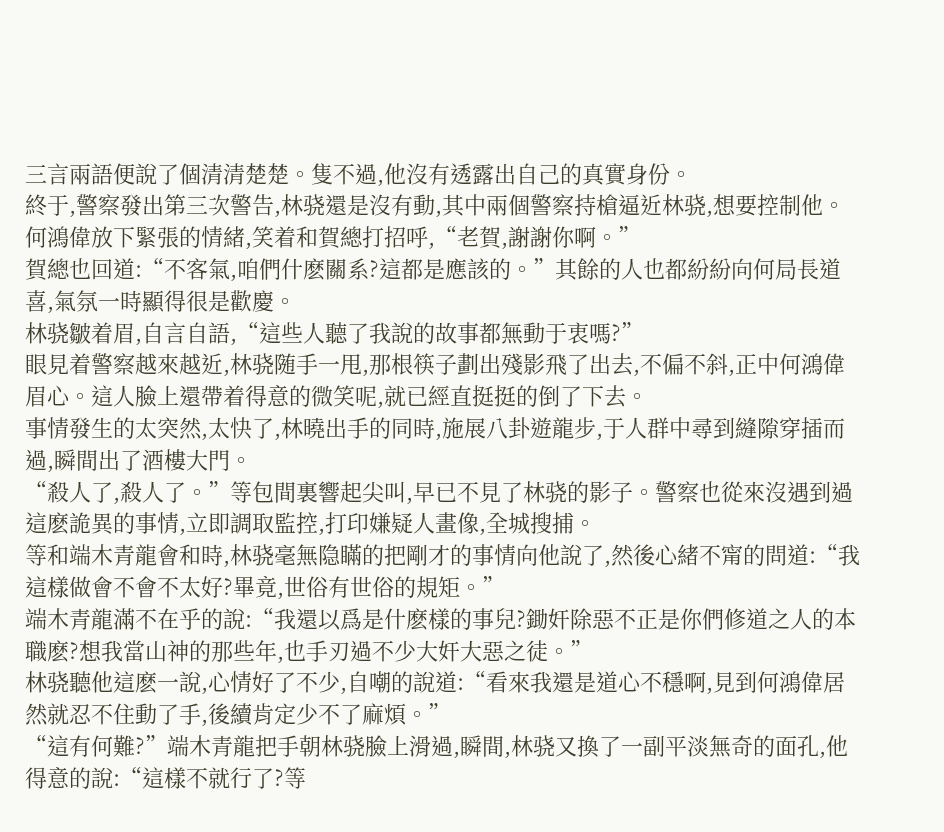三言兩語便說了個清清楚楚。隻不過,他沒有透露出自己的真實身份。
終于,警察發出第三次警告,林骁還是沒有動,其中兩個警察持槍逼近林骁,想要控制他。何鴻偉放下緊張的情緒,笑着和賀總打招呼,“老賀,謝謝你啊。”
賀總也回道:“不客氣,咱們什麽關系?這都是應該的。”其餘的人也都紛紛向何局長道喜,氣氛一時顯得很是歡慶。
林骁皺着眉,自言自語,“這些人聽了我說的故事都無動于衷嗎?”
眼見着警察越來越近,林骁随手一甩,那根筷子劃出殘影飛了出去,不偏不斜,正中何鴻偉眉心。這人臉上還帶着得意的微笑呢,就已經直挺挺的倒了下去。
事情發生的太突然,太快了,林曉出手的同時,施展八卦遊龍步,于人群中尋到縫隙穿插而過,瞬間出了酒樓大門。
“殺人了,殺人了。”等包間裏響起尖叫,早已不見了林骁的影子。警察也從來沒遇到過這麽詭異的事情,立即調取監控,打印嫌疑人畫像,全城搜捕。
等和端木青龍會和時,林骁毫無隐瞞的把剛才的事情向他說了,然後心緒不甯的問道:“我這樣做會不會不太好?畢竟,世俗有世俗的規矩。”
端木青龍滿不在乎的說:“我還以爲是什麽樣的事兒?鋤奸除惡不正是你們修道之人的本職麽?想我當山神的那些年,也手刃過不少大奸大惡之徒。”
林骁聽他這麽一說,心情好了不少,自嘲的說道:“看來我還是道心不穩啊,見到何鴻偉居然就忍不住動了手,後續肯定少不了麻煩。”
“這有何難?”端木青龍把手朝林骁臉上滑過,瞬間,林骁又換了一副平淡無奇的面孔,他得意的說:“這樣不就行了?等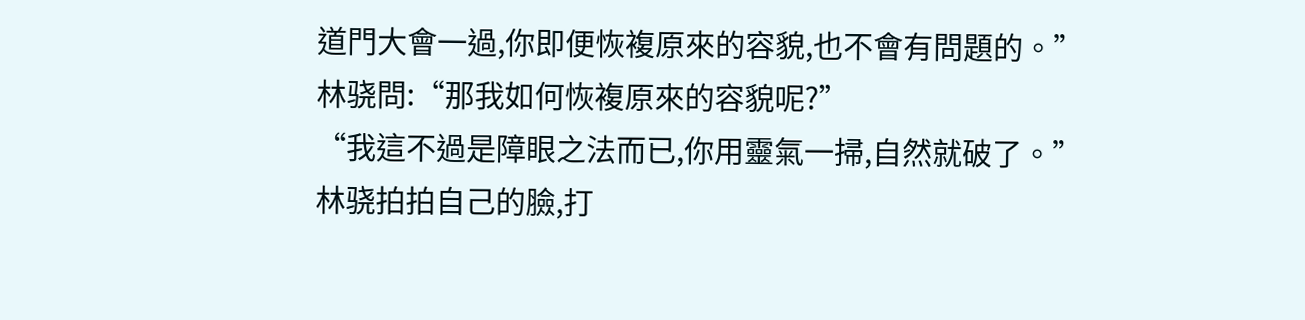道門大會一過,你即便恢複原來的容貌,也不會有問題的。”
林骁問:“那我如何恢複原來的容貌呢?”
“我這不過是障眼之法而已,你用靈氣一掃,自然就破了。”
林骁拍拍自己的臉,打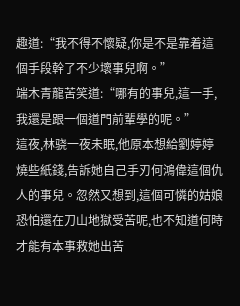趣道:“我不得不懷疑,你是不是靠着這個手段幹了不少壞事兒啊。”
端木青龍苦笑道:“哪有的事兒,這一手,我還是跟一個道門前輩學的呢。”
這夜,林骁一夜未眠,他原本想給劉婷婷燒些紙錢,告訴她自己手刃何鴻偉這個仇人的事兒。忽然又想到,這個可憐的姑娘恐怕還在刀山地獄受苦呢,也不知道何時才能有本事救她出苦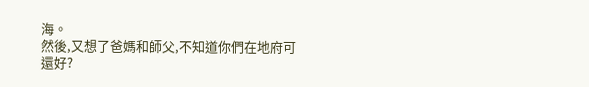海。
然後,又想了爸媽和師父,不知道你們在地府可還好?